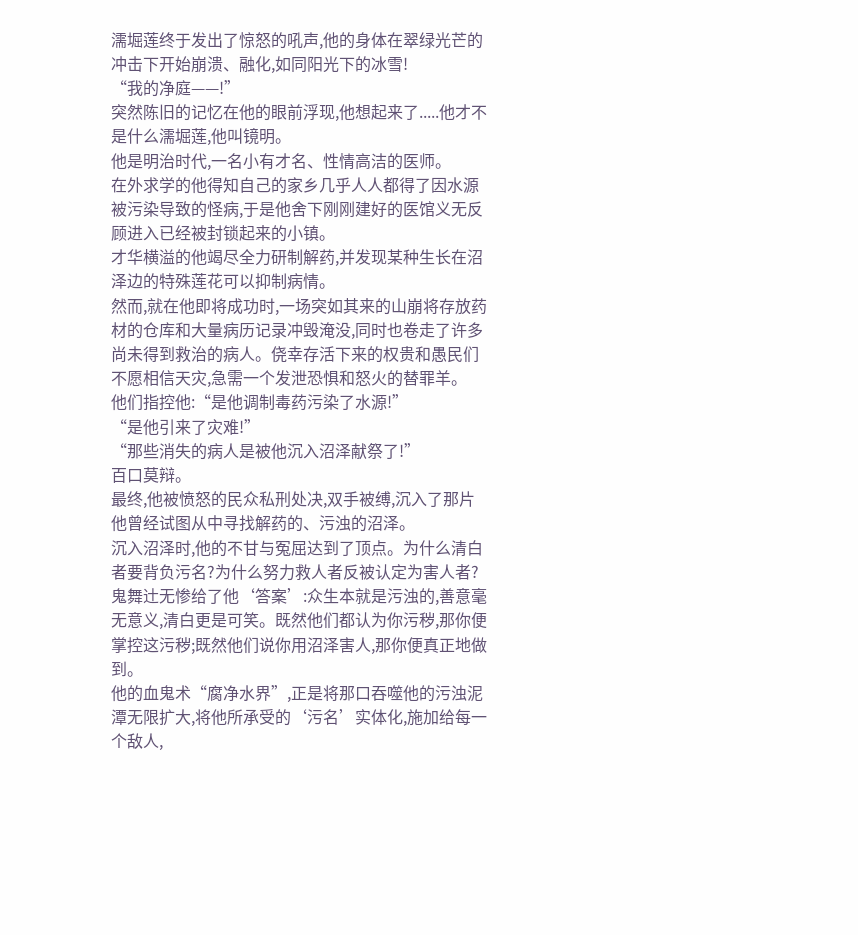濡堀莲终于发出了惊怒的吼声,他的身体在翠绿光芒的冲击下开始崩溃、融化,如同阳光下的冰雪!
“我的净庭——!”
突然陈旧的记忆在他的眼前浮现,他想起来了.....他才不是什么濡堀莲,他叫镜明。
他是明治时代,一名小有才名、性情高洁的医师。
在外求学的他得知自己的家乡几乎人人都得了因水源被污染导致的怪病,于是他舍下刚刚建好的医馆义无反顾进入已经被封锁起来的小镇。
才华横溢的他竭尽全力研制解药,并发现某种生长在沼泽边的特殊莲花可以抑制病情。
然而,就在他即将成功时,一场突如其来的山崩将存放药材的仓库和大量病历记录冲毁淹没,同时也卷走了许多尚未得到救治的病人。侥幸存活下来的权贵和愚民们不愿相信天灾,急需一个发泄恐惧和怒火的替罪羊。
他们指控他:“是他调制毒药污染了水源!”
“是他引来了灾难!”
“那些消失的病人是被他沉入沼泽献祭了!”
百口莫辩。
最终,他被愤怒的民众私刑处决,双手被缚,沉入了那片他曾经试图从中寻找解药的、污浊的沼泽。
沉入沼泽时,他的不甘与冤屈达到了顶点。为什么清白者要背负污名?为什么努力救人者反被认定为害人者?
鬼舞辻无惨给了他‘答案’:众生本就是污浊的,善意毫无意义,清白更是可笑。既然他们都认为你污秽,那你便掌控这污秽;既然他们说你用沼泽害人,那你便真正地做到。
他的血鬼术“腐净水界”,正是将那口吞噬他的污浊泥潭无限扩大,将他所承受的‘污名’实体化,施加给每一个敌人,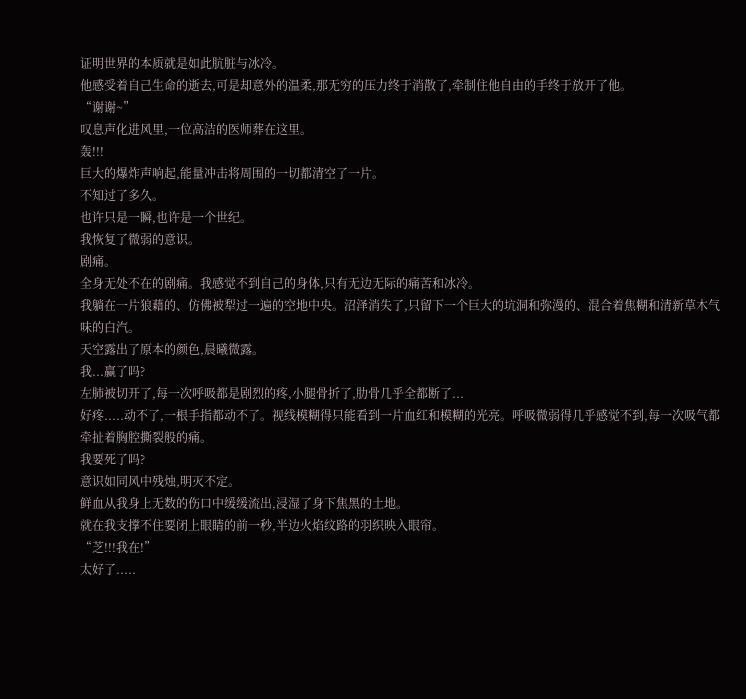证明世界的本质就是如此肮脏与冰冷。
他感受着自己生命的逝去,可是却意外的温柔,那无穷的压力终于消散了,牵制住他自由的手终于放开了他。
“谢谢~”
叹息声化进风里,一位高洁的医师葬在这里。
轰!!!
巨大的爆炸声响起,能量冲击将周围的一切都清空了一片。
不知过了多久。
也许只是一瞬,也许是一个世纪。
我恢复了微弱的意识。
剧痛。
全身无处不在的剧痛。我感觉不到自己的身体,只有无边无际的痛苦和冰冷。
我躺在一片狼藉的、仿佛被犁过一遍的空地中央。沼泽消失了,只留下一个巨大的坑洞和弥漫的、混合着焦糊和清新草木气味的白汽。
天空露出了原本的颜色,晨曦微露。
我...赢了吗?
左肺被切开了,每一次呼吸都是剧烈的疼,小腿骨折了,肋骨几乎全都断了...
好疼.....动不了,一根手指都动不了。视线模糊得只能看到一片血红和模糊的光亮。呼吸微弱得几乎感觉不到,每一次吸气都牵扯着胸腔撕裂般的痛。
我要死了吗?
意识如同风中残烛,明灭不定。
鲜血从我身上无数的伤口中缓缓流出,浸湿了身下焦黑的土地。
就在我支撑不住要闭上眼睛的前一秒,半边火焰纹路的羽织映入眼帘。
“芝!!!我在!”
太好了.....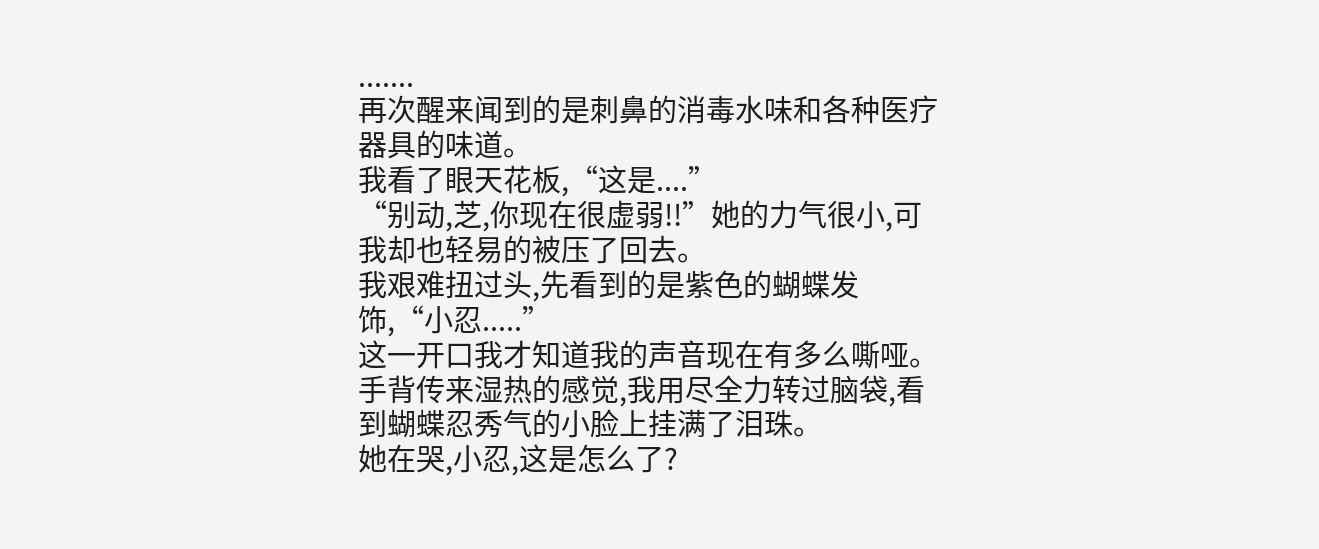.......
再次醒来闻到的是刺鼻的消毒水味和各种医疗器具的味道。
我看了眼天花板,“这是....”
“别动,芝,你现在很虚弱!!”她的力气很小,可我却也轻易的被压了回去。
我艰难扭过头,先看到的是紫色的蝴蝶发饰,“小忍.....”
这一开口我才知道我的声音现在有多么嘶哑。
手背传来湿热的感觉,我用尽全力转过脑袋,看到蝴蝶忍秀气的小脸上挂满了泪珠。
她在哭,小忍,这是怎么了?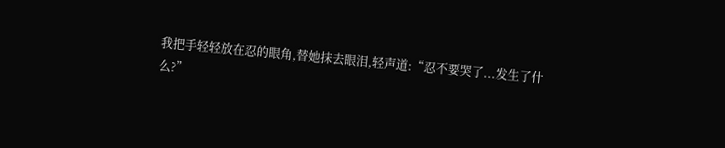我把手轻轻放在忍的眼角,替她抹去眼泪,轻声道:“忍不要哭了...发生了什么?”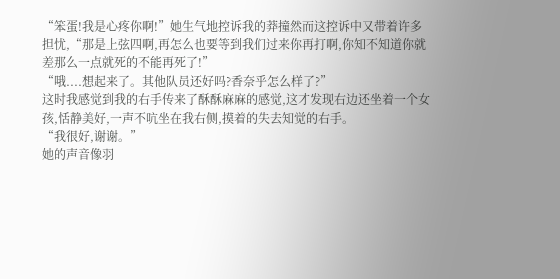“笨蛋!我是心疼你啊!”她生气地控诉我的莽撞然而这控诉中又带着许多担忧,“那是上弦四啊,再怎么也要等到我们过来你再打啊,你知不知道你就差那么一点就死的不能再死了!”
“哦....想起来了。其他队员还好吗?香奈乎怎么样了?”
这时我感觉到我的右手传来了酥酥麻麻的感觉,这才发现右边还坐着一个女孩,恬静美好,一声不吭坐在我右侧,摸着的失去知觉的右手。
“我很好,谢谢。”
她的声音像羽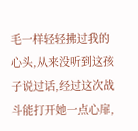毛一样轻轻拂过我的心头,从来没听到这孩子说过话,经过这次战斗能打开她一点心扉,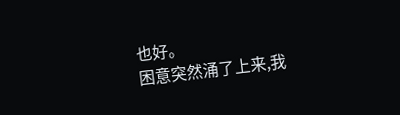也好。
困意突然涌了上来,我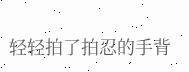轻轻拍了拍忍的手背